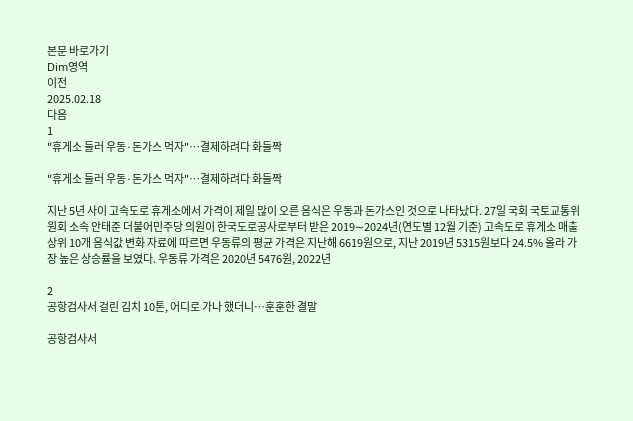본문 바로가기
Dim영역
이전
2025.02.18
다음
1
"휴게소 들러 우동·돈가스 먹자"…결제하려다 화들짝

"휴게소 들러 우동·돈가스 먹자"…결제하려다 화들짝

지난 5년 사이 고속도로 휴게소에서 가격이 제일 많이 오른 음식은 우동과 돈가스인 것으로 나타났다. 27일 국회 국토교통위원회 소속 안태준 더불어민주당 의원이 한국도로공사로부터 받은 2019∼2024년(연도별 12월 기준) 고속도로 휴게소 매출 상위 10개 음식값 변화 자료에 따르면 우동류의 평균 가격은 지난해 6619원으로, 지난 2019년 5315원보다 24.5% 올라 가장 높은 상승률을 보였다. 우동류 가격은 2020년 5476원, 2022년

2
공항검사서 걸린 김치 10톤, 어디로 가나 했더니…훈훈한 결말

공항검사서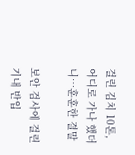걸린 김치 10톤, 어디로 가나 했더니…훈훈한 결말

보안 검사에 걸린 기내 반입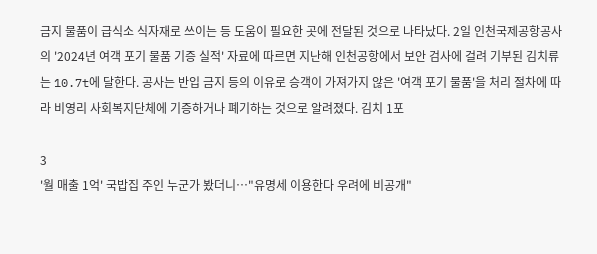금지 물품이 급식소 식자재로 쓰이는 등 도움이 필요한 곳에 전달된 것으로 나타났다. 2일 인천국제공항공사의 '2024년 여객 포기 물품 기증 실적' 자료에 따르면 지난해 인천공항에서 보안 검사에 걸려 기부된 김치류는 10.7t에 달한다. 공사는 반입 금지 등의 이유로 승객이 가져가지 않은 '여객 포기 물품'을 처리 절차에 따라 비영리 사회복지단체에 기증하거나 폐기하는 것으로 알려졌다. 김치 1포

3
'월 매출 1억' 국밥집 주인 누군가 봤더니…"유명세 이용한다 우려에 비공개"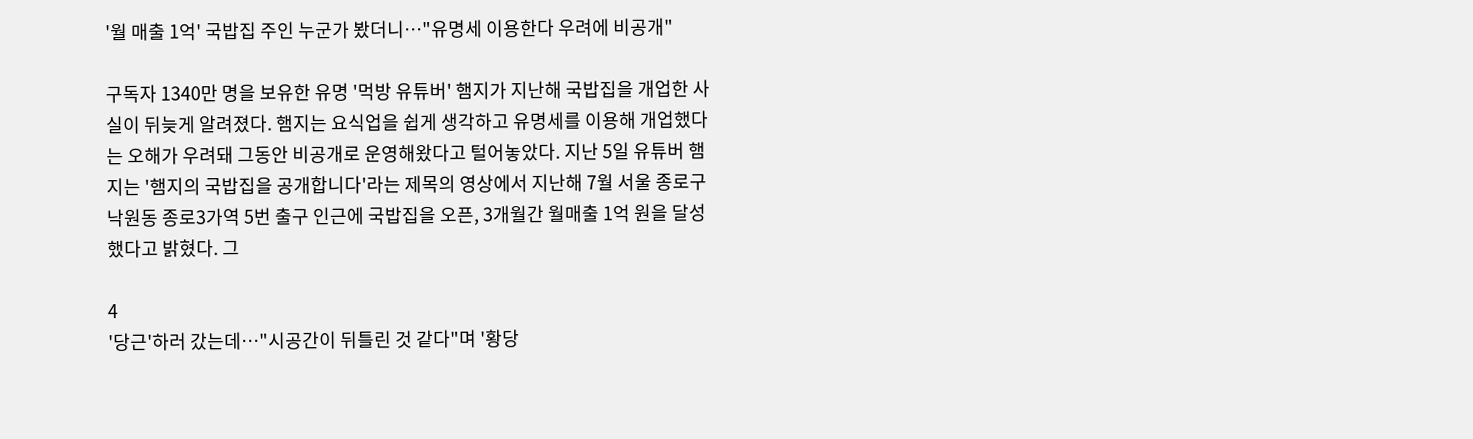'월 매출 1억' 국밥집 주인 누군가 봤더니…"유명세 이용한다 우려에 비공개"

구독자 1340만 명을 보유한 유명 '먹방 유튜버' 햄지가 지난해 국밥집을 개업한 사실이 뒤늦게 알려졌다. 햄지는 요식업을 쉽게 생각하고 유명세를 이용해 개업했다는 오해가 우려돼 그동안 비공개로 운영해왔다고 털어놓았다. 지난 5일 유튜버 햄지는 '햄지의 국밥집을 공개합니다'라는 제목의 영상에서 지난해 7월 서울 종로구 낙원동 종로3가역 5번 출구 인근에 국밥집을 오픈, 3개월간 월매출 1억 원을 달성했다고 밝혔다. 그

4
'당근'하러 갔는데…"시공간이 뒤틀린 것 같다"며 '황당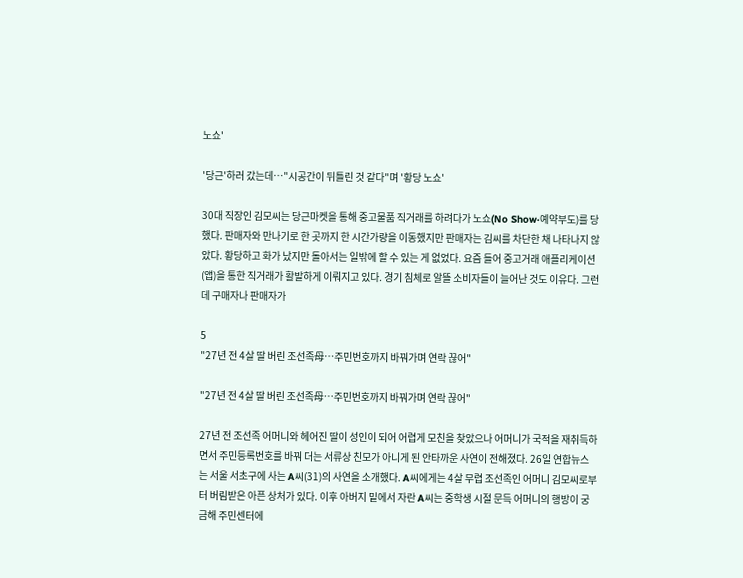노쇼'

'당근'하러 갔는데…"시공간이 뒤틀린 것 같다"며 '황당 노쇼'

30대 직장인 김모씨는 당근마켓을 통해 중고물품 직거래를 하려다가 노쇼(No Show·예약부도)를 당했다. 판매자와 만나기로 한 곳까지 한 시간가량을 이동했지만 판매자는 김씨를 차단한 채 나타나지 않았다. 황당하고 화가 났지만 돌아서는 일밖에 할 수 있는 게 없었다. 요즘 들어 중고거래 애플리케이션(앱)을 통한 직거래가 활발하게 이뤄지고 있다. 경기 침체로 알뜰 소비자들이 늘어난 것도 이유다. 그런데 구매자나 판매자가

5
"27년 전 4살 딸 버린 조선족母…주민번호까지 바꿔가며 연락 끊어"

"27년 전 4살 딸 버린 조선족母…주민번호까지 바꿔가며 연락 끊어"

27년 전 조선족 어머니와 헤어진 딸이 성인이 되어 어렵게 모친을 찾았으나 어머니가 국적을 재취득하면서 주민등록번호를 바꿔 더는 서류상 친모가 아니게 된 안타까운 사연이 전해졌다. 26일 연합뉴스는 서울 서초구에 사는 A씨(31)의 사연을 소개했다. A씨에게는 4살 무렵 조선족인 어머니 김모씨로부터 버림받은 아픈 상처가 있다. 이후 아버지 밑에서 자란 A씨는 중학생 시절 문득 어머니의 행방이 궁금해 주민센터에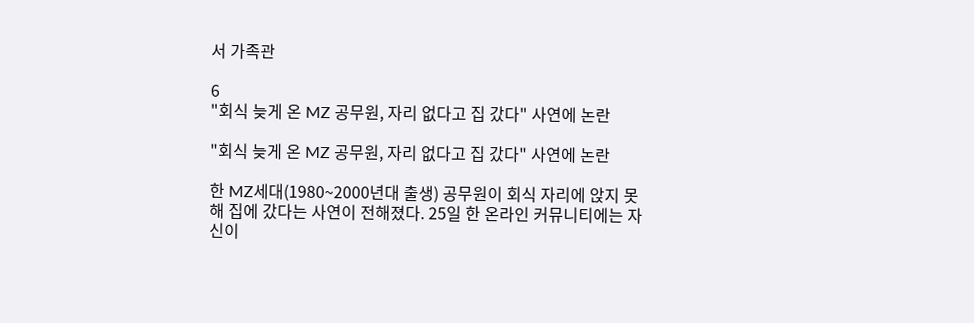서 가족관

6
"회식 늦게 온 MZ 공무원, 자리 없다고 집 갔다" 사연에 논란

"회식 늦게 온 MZ 공무원, 자리 없다고 집 갔다" 사연에 논란

한 MZ세대(1980~2000년대 출생) 공무원이 회식 자리에 앉지 못해 집에 갔다는 사연이 전해졌다. 25일 한 온라인 커뮤니티에는 자신이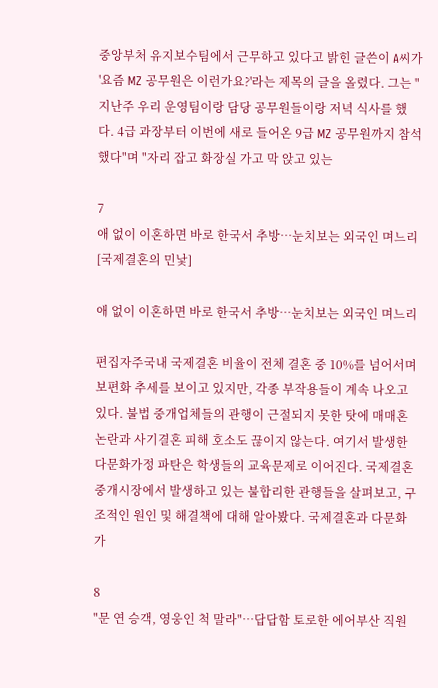중앙부처 유지보수팀에서 근무하고 있다고 밝힌 글쓴이 A씨가 '요즘 MZ 공무원은 이런가요?'라는 제목의 글을 올렸다. 그는 "지난주 우리 운영팀이랑 담당 공무원들이랑 저녁 식사를 했다. 4급 과장부터 이번에 새로 들어온 9급 MZ 공무원까지 참석했다"며 "자리 잡고 화장실 가고 막 앉고 있는

7
애 없이 이혼하면 바로 한국서 추방…눈치보는 외국인 며느리[국제결혼의 민낯]

애 없이 이혼하면 바로 한국서 추방…눈치보는 외국인 며느리

편집자주국내 국제결혼 비율이 전체 결혼 중 10%를 넘어서며 보편화 추세를 보이고 있지만, 각종 부작용들이 계속 나오고 있다. 불법 중개업체들의 관행이 근절되지 못한 탓에 매매혼 논란과 사기결혼 피해 호소도 끊이지 않는다. 여기서 발생한 다문화가정 파탄은 학생들의 교육문제로 이어진다. 국제결혼 중개시장에서 발생하고 있는 불합리한 관행들을 살펴보고, 구조적인 원인 및 해결책에 대해 알아봤다. 국제결혼과 다문화가

8
"문 연 승객, 영웅인 척 말라"…답답함 토로한 에어부산 직원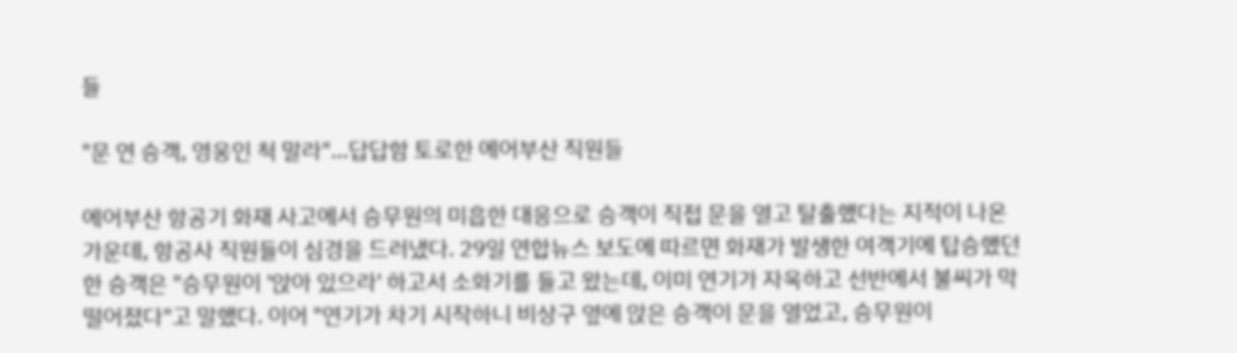들

"문 연 승객, 영웅인 척 말라"…답답함 토로한 에어부산 직원들

에어부산 항공기 화재 사고에서 승무원의 미흡한 대응으로 승객이 직접 문을 열고 탈출했다는 지적이 나온 가운데, 항공사 직원들이 심경을 드러냈다. 29일 연합뉴스 보도에 따르면 화재가 발생한 여객기에 탑승했던 한 승객은 "승무원이 '앉아 있으라' 하고서 소화기를 들고 왔는데, 이미 연기가 자욱하고 선반에서 불씨가 막 떨어졌다"고 말했다. 이어 "연기가 차기 시작하니 비상구 옆에 앉은 승객이 문을 열었고, 승무원이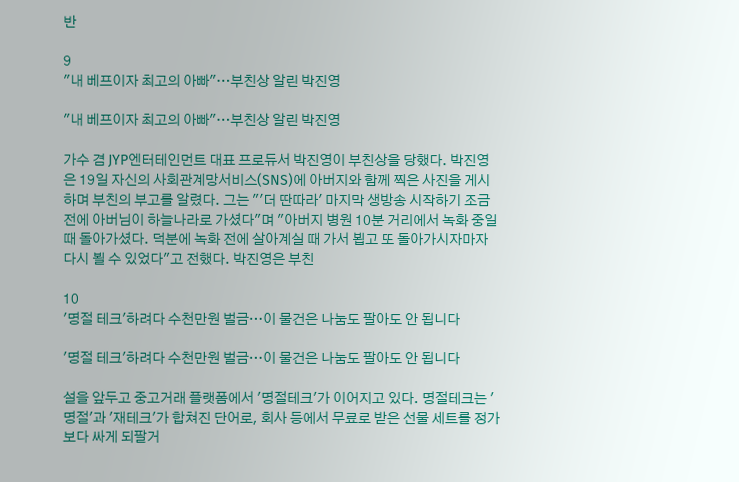반

9
"내 베프이자 최고의 아빠"…부친상 알린 박진영

"내 베프이자 최고의 아빠"…부친상 알린 박진영

가수 겸 JYP엔터테인먼트 대표 프로듀서 박진영이 부친상을 당했다. 박진영은 19일 자신의 사회관계망서비스(SNS)에 아버지와 함께 찍은 사진을 게시하며 부친의 부고를 알렸다. 그는 "'더 딴따라' 마지막 생방송 시작하기 조금 전에 아버님이 하늘나라로 가셨다"며 "아버지 병원 10분 거리에서 녹화 중일 때 돌아가셨다. 덕분에 녹화 전에 살아계실 때 가서 뵙고 또 돌아가시자마자 다시 뵐 수 있었다"고 전했다. 박진영은 부친

10
'명절 테크'하려다 수천만원 벌금…이 물건은 나눔도 팔아도 안 됩니다

'명절 테크'하려다 수천만원 벌금…이 물건은 나눔도 팔아도 안 됩니다

설을 앞두고 중고거래 플랫폼에서 '명절테크'가 이어지고 있다. 명절테크는 '명절'과 '재테크'가 합쳐진 단어로, 회사 등에서 무료로 받은 선물 세트를 정가보다 싸게 되팔거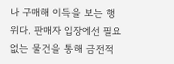나 구매해 이득을 보는 행위다. 판매자 입장에선 필요 없는 물건을 통해 금전적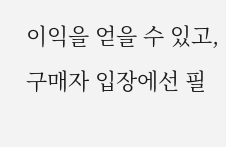이익을 얻을 수 있고, 구매자 입장에선 필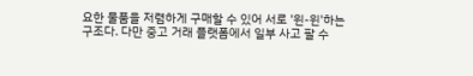요한 물품을 저렴하게 구매할 수 있어 서로 '윈-윈'하는 구조다. 다만 중고 거래 플랫폼에서 일부 사고 팔 수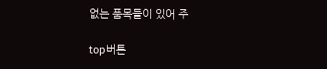없는 품목들이 있어 주

top버튼